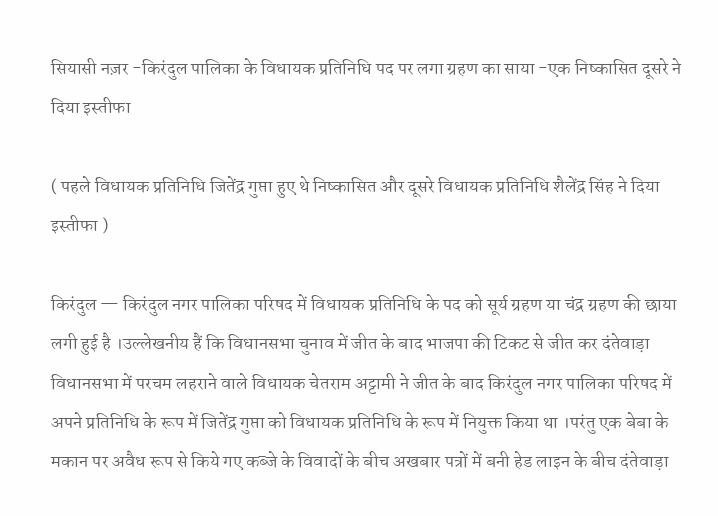सियासी नज़र -किरंदुल पालिका के विधायक प्रतिनिधि पद पर लगा ग्रहण का साया -एक निष्कासित दूसरे ने दिया इस्तीफा

( पहले विधायक प्रतिनिधि जितेंद्र गुप्ता हुए थे निष्कासित और दूसरे विधायक प्रतिनिधि शैलेंद्र सिंह ने दिया इस्तीफा )

किरंदुल — किरंदुल नगर पालिका परिषद में विधायक प्रतिनिधि के पद को सूर्य ग्रहण या चंद्र ग्रहण की छाया लगी हुई है ।उल्लेखनीय हैं कि विधानसभा चुनाव में जीत के बाद भाजपा की टिकट से जीत कर दंतेवाड़ा विधानसभा में परचम लहराने वाले विधायक चेतराम अट्टामी ने जीत के बाद किरंदुल नगर पालिका परिषद में अपने प्रतिनिधि के रूप में जितेंद्र गुप्ता को विधायक प्रतिनिधि के रूप में नियुक्त किया था ।परंतु एक बेबा के मकान पर अवैध रूप से किये गए कब्जे के विवादों के बीच अखबार पत्रों में बनी हेड लाइन के बीच दंतेवाड़ा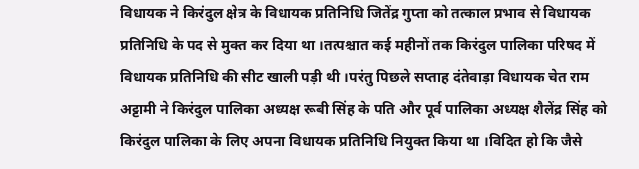विधायक ने किरंदुल क्षेत्र के विधायक प्रतिनिधि जितेंद्र गुप्ता को तत्काल प्रभाव से विधायक प्रतिनिधि के पद से मुक्त कर दिया था ।तत्पश्चात कई महीनों तक किरंदुल पालिका परिषद में विधायक प्रतिनिधि की सीट खाली पड़ी थी ।परंतु पिछले सप्ताह दंतेवाड़ा विधायक चेत राम अट्टामी ने किरंदुल पालिका अध्यक्ष रूबी सिंह के पति और पूर्व पालिका अध्यक्ष शैलेंद्र सिंह को किरंदुल पालिका के लिए अपना विधायक प्रतिनिधि नियुक्त किया था ।विदित हो कि जैसे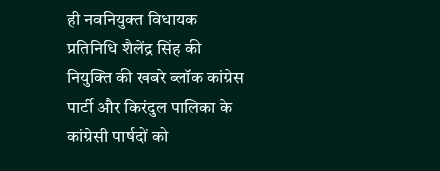ही नवनियुक्त विधायक प्रतिनिधि शैलेंद्र सिंह की नियुक्ति की खबरे ब्लॉक कांग्रेस पार्टी और किरंदुल पालिका के कांग्रेसी पार्षदों को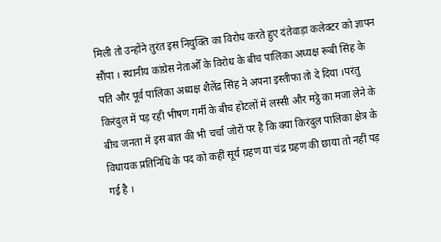मिली तो उन्होंने तुरंत इस नियुक्ति का विरोध करते हुए दंतेवाड़ा कलेक्टर को ज्ञापन सौंपा । स्थानीय कांग्रेस नेताओँ के विरोध के बीच पालिका अध्यक्ष रूबी सिंह के पति और पूर्व पालिका अध्यक्ष शैलेंद्र सिंह ने अपना इस्तीफा तो दे दिया ।परंतु किरंदुल में पड़ रही भीषण गर्मी के बीच होटलों में लस्सी और मट्ठे का मजा लेने के बीच जनता में इस बात की भी चर्चा जोरों पर है कि क्या किरंदुल पालिका क्षेत्र के विधायक प्रतिनिधि के पद को कहीं सूर्य ग्रहण या चंद्र ग्रहण की छाया तो नहीं पड़ गई है ।